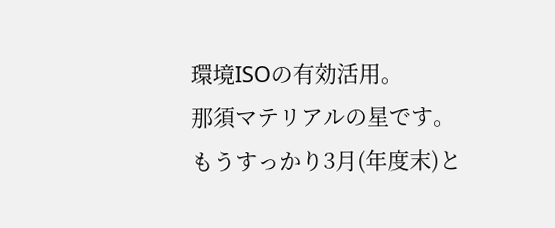環境ISOの有効活用。
那須マテリアルの星です。
もうすっかり3月(年度末)と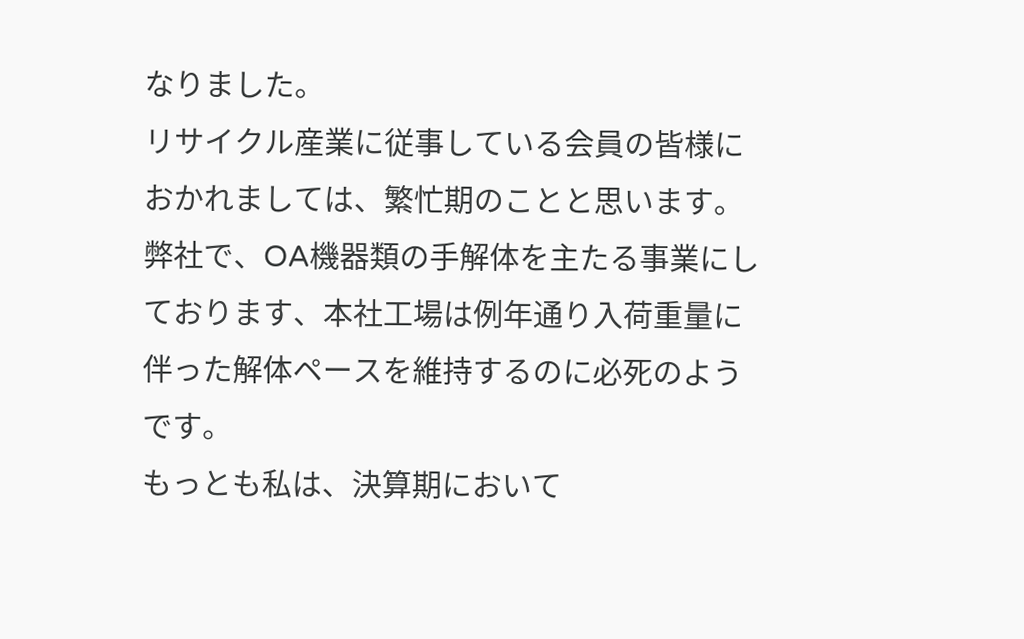なりました。
リサイクル産業に従事している会員の皆様におかれましては、繁忙期のことと思います。
弊社で、OA機器類の手解体を主たる事業にしております、本社工場は例年通り入荷重量に伴った解体ペースを維持するのに必死のようです。
もっとも私は、決算期において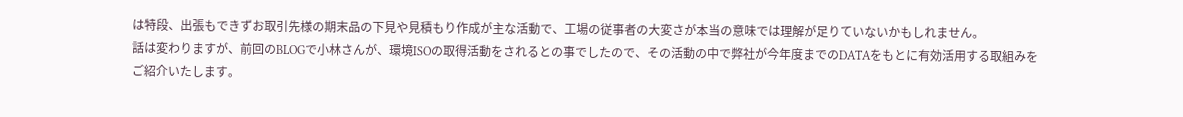は特段、出張もできずお取引先様の期末品の下見や見積もり作成が主な活動で、工場の従事者の大変さが本当の意味では理解が足りていないかもしれません。
話は変わりますが、前回のBLOGで小林さんが、環境ISOの取得活動をされるとの事でしたので、その活動の中で弊社が今年度までのDATAをもとに有効活用する取組みをご紹介いたします。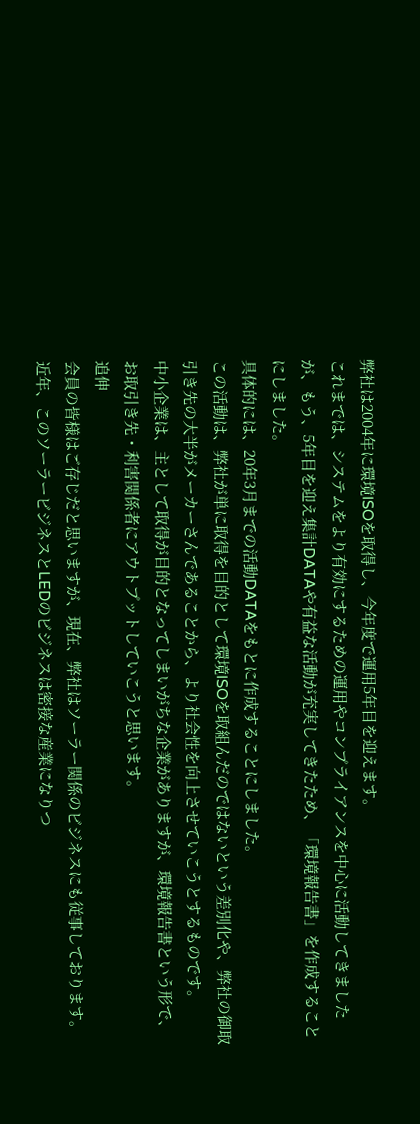弊社は2004年に環境ISOを取得し、今年度で運用5年目を迎えます。
これまでは、システムをより有効にするための運用やコンプライアンスを中心に活動してきましたが、もう、5年目を迎え集計DATAや有益な活動が充実してきたため、「環境報告書」を作成することにしました。
具体的には、20年3月までの活動DATAをもとに作成することにしました。
この活動は、弊社が単に取得を目的として環境ISOを取組んだのではないという差別化や、弊社の御取引き先の大半がメーカーさんであることから、より社会性を向上させていこうとするものです。
中小企業は、主として取得が目的となってしまいがちな企業がありますが、環境報告書という形で、お取引き先・利害関係者にアウトプットしていこうと思います。
追伸
会員の皆様はご存じだと思いますが、現在、弊社はソーラー関係のビジネスにも従事しております。
近年、このソーラービジネスとLEDのビジネスは密接な産業になりつ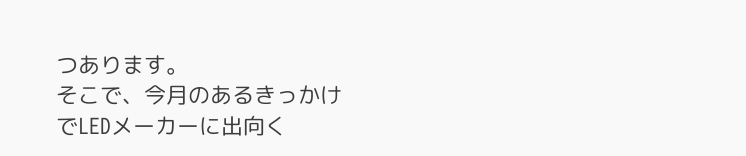つあります。
そこで、今月のあるきっかけでLEDメーカーに出向く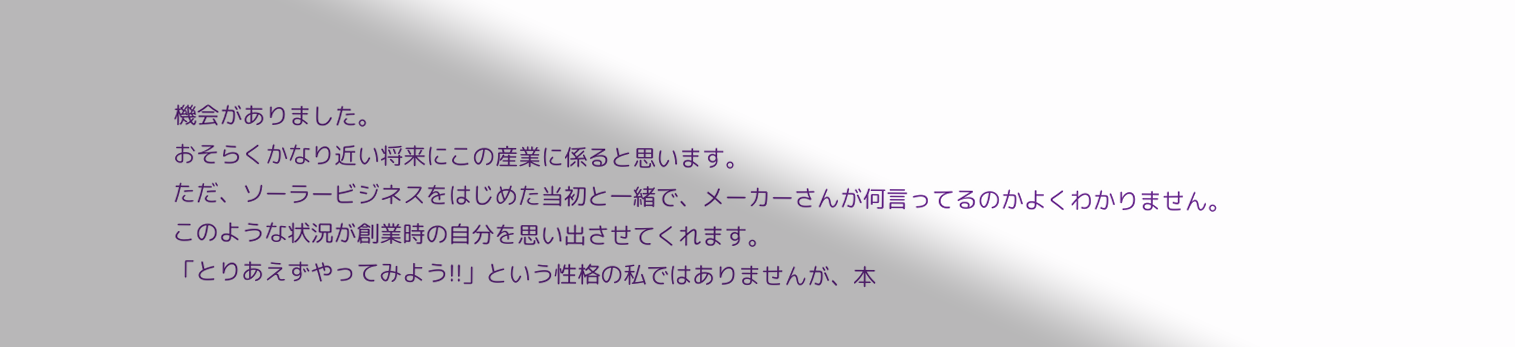機会がありました。
おそらくかなり近い将来にこの産業に係ると思います。
ただ、ソーラービジネスをはじめた当初と一緒で、メーカーさんが何言ってるのかよくわかりません。
このような状況が創業時の自分を思い出させてくれます。
「とりあえずやってみよう!!」という性格の私ではありませんが、本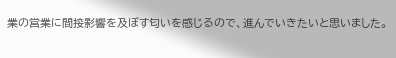業の営業に間接影響を及ぼす匂いを感じるので、進んでいきたいと思いました。